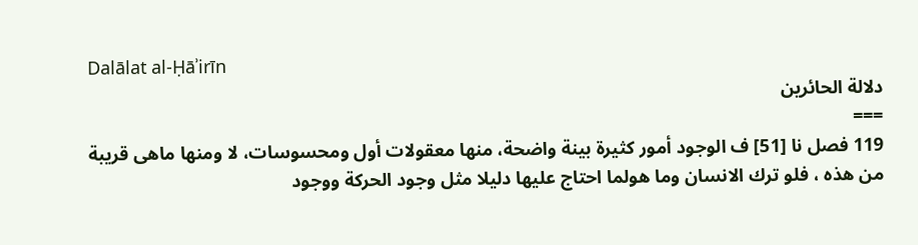Dalālat al-Ḥāʾirīn
دلالة الحائرين
===
119 فصل نا [51] ف الوجود أمور كثيرة بينة واضحة، منها معقولات أول ومحسوسات، لا ومنها ماهى قريبة من هذه ، فلو ترك الانسان وما هولما احتاج عليها دليلا مثل وجود الحركة ووجود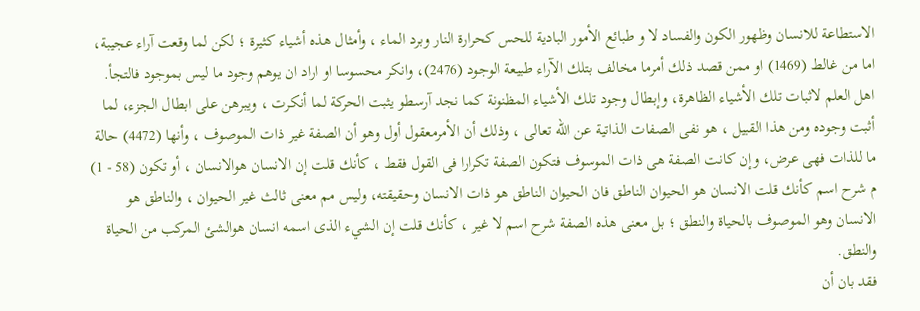الاستطاعة للانسان وظهور الكون والفساد لا و طبائع الأمور البادية للحس كحرارة النار وبرد الماء ، وأمثال هذه أشياء كثيرة ؛ لكن لما وقعت آراء عجيبة، اما من غالط (1469) او ممن قصد ذلك أمرما مخالف بتلك الآراء طبيعة الوجود (2476)، وانكر محسوسا او اراد ان يوهم وجود ما ليس بموجود فالتجأ. اهل العلم لاثبات تلك الأشياء الظاهرة، وإبطال وجود تلك الأشياء المظنونة كما نجد آرسطو يثبت الحركة لما أنكرت ، ويبرهن على ابطال الجزء، لما أثبت وجوده ومن هذا القبيل ، هو نفى الصفات الذاتية عن الله تعالى ، وذلك أن الأمرمعقول أول وهو أن الصفة غير ذات الموصوف ، وأنها (4472) حالة ما للذات فهى عرض، وإن كانت الصفة هى ذات الموسوف فتكون الصفة تكرارا فى القول فقط ، كأنك قلت إن الانسان هوالانسان ، أو تكون (58 - 1) م شرح اسم كأنك قلت الانسان هو الحيوان الناطق فان الحيوان الناطق هو ذات الانسان وحقيقته، وليس مم معنى ثالث غير الحيوان ، والناطق هو الانسان وهو الموصوف بالحياة والنطق ؛ بل معنى هذه الصفة شرح اسم لا غير ، كأنك قلت إن الشيء الذى اسمه انسان هوالشئ المركب من الحياة والنطق.
فقد بان أن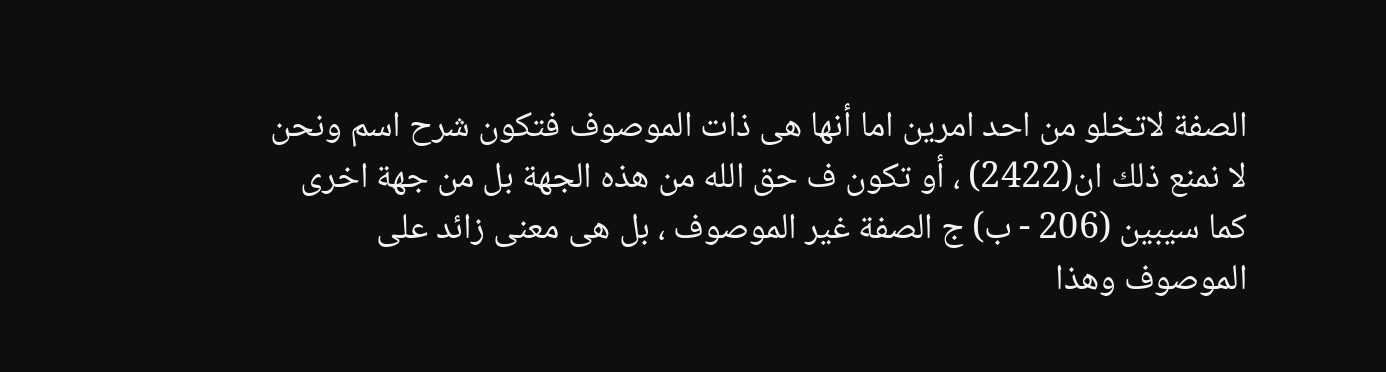الصفة لاتخلو من احد امرين اما أنها هى ذات الموصوف فتكون شرح اسم ونحن لا نمنع ذلك ان(2422) ، أو تكون ف حق الله من هذه الجهة بل من جهة اخرى كما سيبين (206 - ب) ج الصفة غير الموصوف ، بل هى معنى زائد على الموصوف وهذا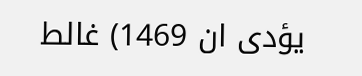يؤدى ان 1469) غالط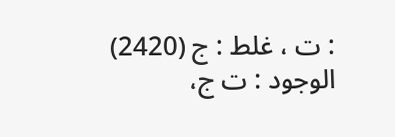: ت ، غلط : ج (2420) الوجود : ت ج،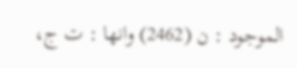الموجود : ن (2462) وانها : ت ج،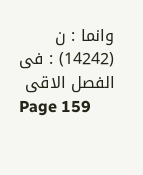وانما : ن (14242) : فى الفصل الاقى
Page 159